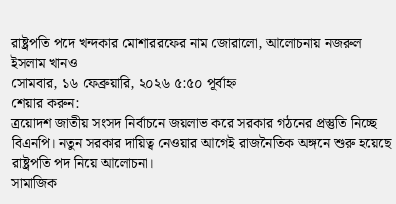রাষ্ট্রপতি পদে খন্দকার মোশাররফের নাম জোরালো, আলোচনায় নজরুল ইসলাম খানও
সোমবার, ১৬ ফেব্রুয়ারি, ২০২৬ ৫:৫০ পূর্বাহ্ন
শেয়ার করুন:
ত্রয়োদশ জাতীয় সংসদ নির্বাচনে জয়লাভ করে সরকার গঠনের প্রস্তুতি নিচ্ছে বিএনপি। নতুন সরকার দায়িত্ব নেওয়ার আগেই রাজনৈতিক অঙ্গনে শুরু হয়েছে রাষ্ট্রপতি পদ নিয়ে আলোচনা।
সামাজিক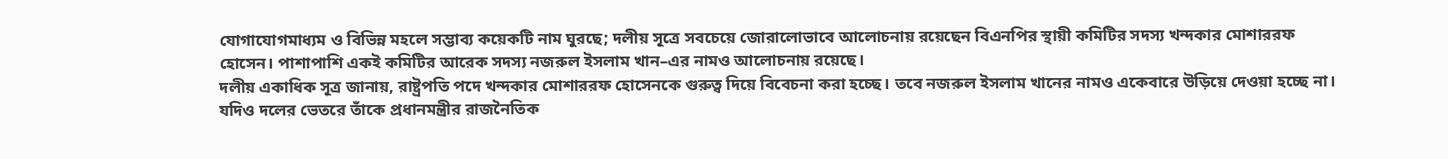যোগাযোগমাধ্যম ও বিভিন্ন মহলে সম্ভাব্য কয়েকটি নাম ঘুরছে; দলীয় সূত্রে সবচেয়ে জোরালোভাবে আলোচনায় রয়েছেন বিএনপির স্থায়ী কমিটির সদস্য খন্দকার মোশাররফ হোসেন। পাশাপাশি একই কমিটির আরেক সদস্য নজরুল ইসলাম খান–এর নামও আলোচনায় রয়েছে।
দলীয় একাধিক সূত্র জানায়, রাষ্ট্রপতি পদে খন্দকার মোশাররফ হোসেনকে গুরুত্ব দিয়ে বিবেচনা করা হচ্ছে। তবে নজরুল ইসলাম খানের নামও একেবারে উড়িয়ে দেওয়া হচ্ছে না। যদিও দলের ভেতরে তাঁকে প্রধানমন্ত্রীর রাজনৈতিক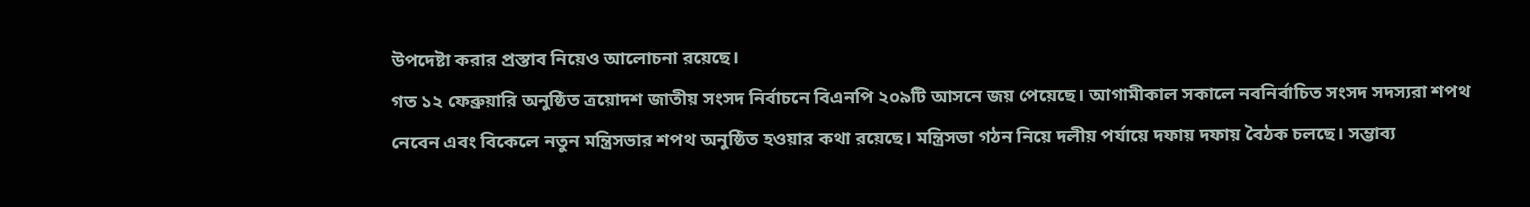উপদেষ্টা করার প্রস্তাব নিয়েও আলোচনা রয়েছে।
গত ১২ ফেব্রুয়ারি অনুষ্ঠিত ত্রয়োদশ জাতীয় সংসদ নির্বাচনে বিএনপি ২০৯টি আসনে জয় পেয়েছে। আগামীকাল সকালে নবনির্বাচিত সংসদ সদস্যরা শপথ নেবেন এবং বিকেলে নতুন মন্ত্রিসভার শপথ অনুষ্ঠিত হওয়ার কথা রয়েছে। মন্ত্রিসভা গঠন নিয়ে দলীয় পর্যায়ে দফায় দফায় বৈঠক চলছে। সম্ভাব্য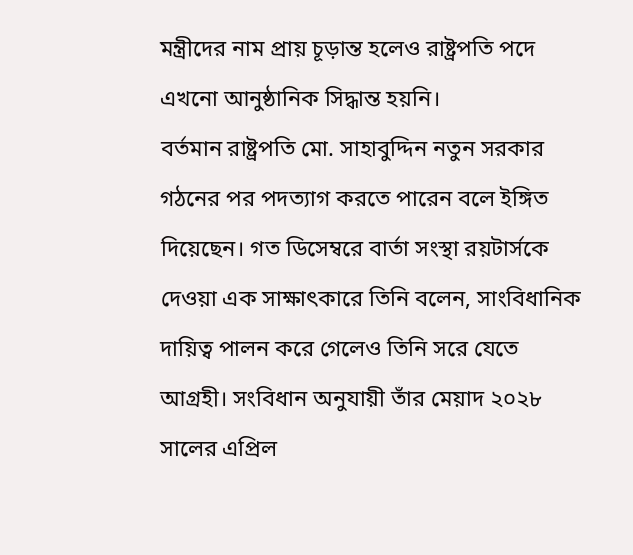মন্ত্রীদের নাম প্রায় চূড়ান্ত হলেও রাষ্ট্রপতি পদে এখনো আনুষ্ঠানিক সিদ্ধান্ত হয়নি।
বর্তমান রাষ্ট্রপতি মো. সাহাবুদ্দিন নতুন সরকার গঠনের পর পদত্যাগ করতে পারেন বলে ইঙ্গিত দিয়েছেন। গত ডিসেম্বরে বার্তা সংস্থা রয়টার্সকে দেওয়া এক সাক্ষাৎকারে তিনি বলেন, সাংবিধানিক দায়িত্ব পালন করে গেলেও তিনি সরে যেতে আগ্রহী। সংবিধান অনুযায়ী তাঁর মেয়াদ ২০২৮ সালের এপ্রিল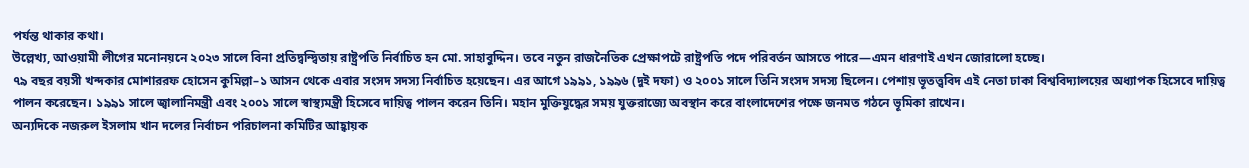পর্যন্ত থাকার কথা।
উল্লেখ্য, আওয়ামী লীগের মনোনয়নে ২০২৩ সালে বিনা প্রতিদ্বন্দ্বিতায় রাষ্ট্রপতি নির্বাচিত হন মো. সাহাবুদ্দিন। তবে নতুন রাজনৈতিক প্রেক্ষাপটে রাষ্ট্রপতি পদে পরিবর্তন আসতে পারে—এমন ধারণাই এখন জোরালো হচ্ছে।
৭৯ বছর বয়সী খন্দকার মোশাররফ হোসেন কুমিল্লা–১ আসন থেকে এবার সংসদ সদস্য নির্বাচিত হয়েছেন। এর আগে ১৯৯১, ১৯৯৬ (দুই দফা) ও ২০০১ সালে তিনি সংসদ সদস্য ছিলেন। পেশায় ভূতত্ত্ববিদ এই নেতা ঢাকা বিশ্ববিদ্যালয়ের অধ্যাপক হিসেবে দায়িত্ব পালন করেছেন। ১৯৯১ সালে জ্বালানিমন্ত্রী এবং ২০০১ সালে স্বাস্থ্যমন্ত্রী হিসেবে দায়িত্ব পালন করেন তিনি। মহান মুক্তিযুদ্ধের সময় যুক্তরাজ্যে অবস্থান করে বাংলাদেশের পক্ষে জনমত গঠনে ভূমিকা রাখেন।
অন্যদিকে নজরুল ইসলাম খান দলের নির্বাচন পরিচালনা কমিটির আহ্বায়ক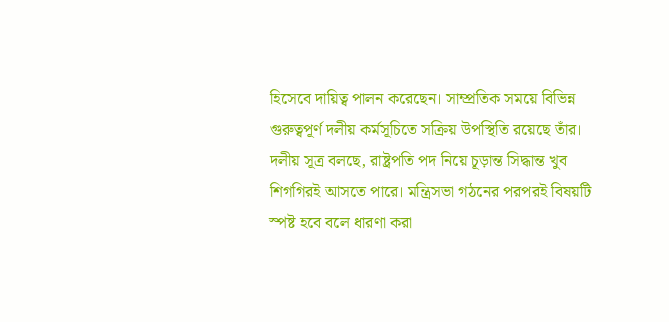হিসেবে দায়িত্ব পালন করেছেন। সাম্প্রতিক সময়ে বিভিন্ন গুরুত্বপূর্ণ দলীয় কর্মসূচিতে সক্রিয় উপস্থিতি রয়েছে তাঁর।
দলীয় সূত্র বলছে, রাষ্ট্রপতি পদ নিয়ে চূড়ান্ত সিদ্ধান্ত খুব শিগগিরই আসতে পারে। মন্ত্রিসভা গঠনের পরপরই বিষয়টি স্পষ্ট হবে বলে ধারণা করা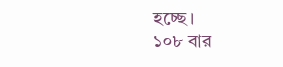হচ্ছে।
১০৮ বার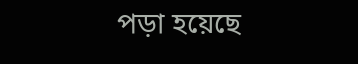পড়া হয়েছে